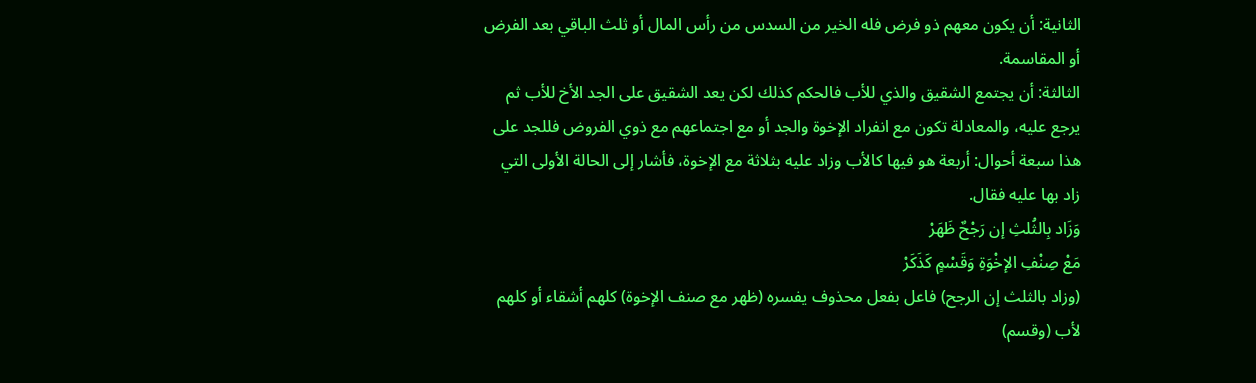الثانية: أن يكون معهم ذو فرض فله الخير من السدس من رأس المال أو ثلث الباقي بعد الفرض أو المقاسمة.
الثالثة: أن يجتمع الشقيق والذي للأب فالحكم كذلك لكن يعد الشقيق على الجد الأخ للأب ثم يرجع عليه، والمعادلة تكون مع انفراد الإخوة والجد أو مع اجتماعهم مع ذوي الفروض فللجد على هذا سبعة أحوال: أربعة هو فيها كالأب وزاد عليه بثلاثة مع الإخوة، فأشار إلى الحالة الأولى التي زاد بها عليه فقال.
وَزَاد بِالثُلثِ إن رَجْحٌ ظَهَرْ
مَعْ صِنْفِ الإخْوَةِ وَقَسْمٍ كَذَكَرْ
(وزاد بالثلث إن الرجح) فاعل بفعل محذوف يفسره (ظهر مع صنف الإخوة) كلهم أشقاء أو كلهم لأب (وقسم)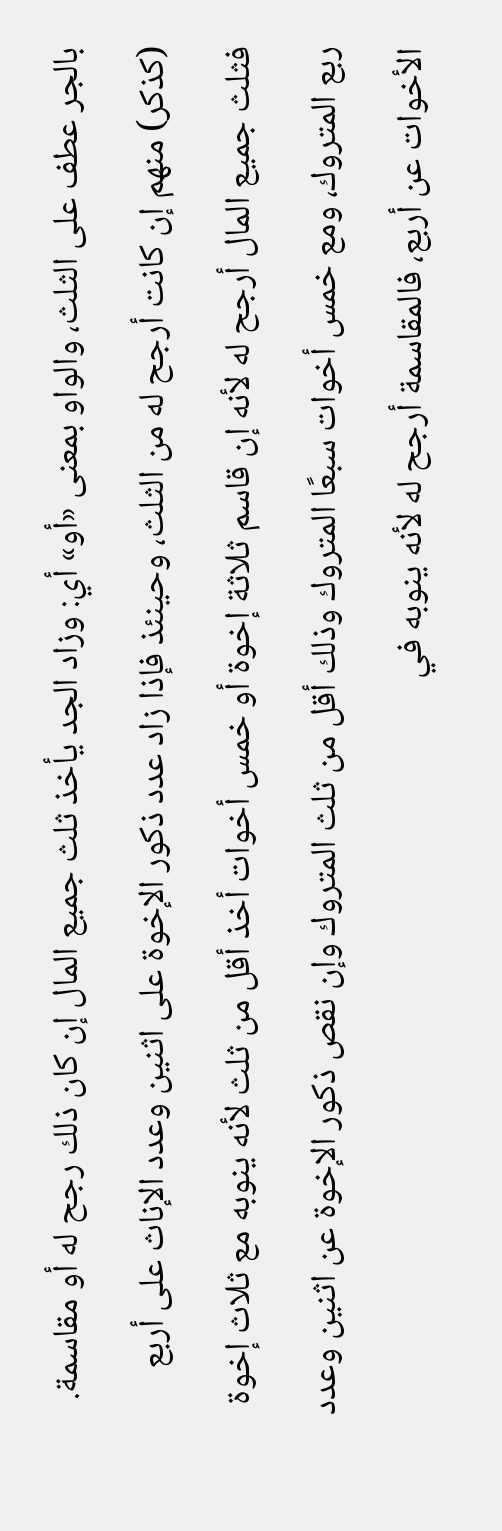بالجر عطف على الثلث، والواو بمعنى «أو» أي: وزاد الجد يأخذ ثلث جميع المال إن كان ذلك رجح له أو مقاسمة. (كذكر) منهم إن كانت أرجح له من الثلث، وحينئذ فإذا زاد عدد ذكور الإخوة على اثنين وعدد الإناث على أربع فثلث جميع المال أرجح له لأنه إن قاسم ثلاثة إخوة أو خمس أخوات أخذ أقل من ثلث لأنه ينوبه مع ثلاث إخوة ربع المتروك، ومع خمس أخوات سبعًا المتروك وذلك أقل من ثلث المتروك وإن نقص ذكور الإخوة عن اثنين وعدد الأخوات عن أربع، فالمقاسمة أرجح له لأنه ينوبه في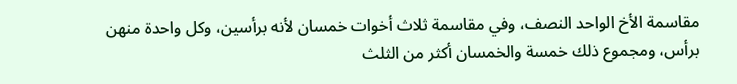مقاسمة الأخ الواحد النصف، وفي مقاسمة ثلاث أخوات خمسان لأنه برأسين، وكل واحدة منهن برأس، ومجموع ذلك خمسة والخمسان أكثر من الثلث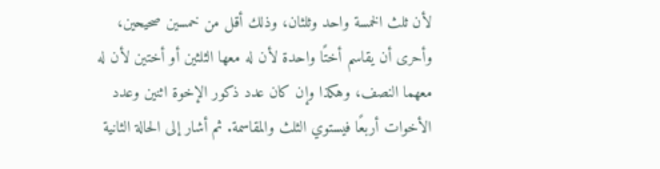لأن ثلث الخمسة واحد وثلثان، وذلك أقل من خمسين صحيحين، وأحرى أن يقاسم أختًا واحدة لأن له معها الثلثين أو أختين لأن له معهما النصف، وهكذا وإن كان عدد ذكور الإخوة اثنين وعدد الأخوات أربعًا فيستوي الثلث والمقاسمة. ثم أشار إلى الحالة الثانية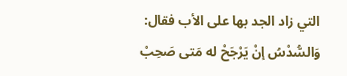التي زاد الجد بها على الأب فقال:
وَالسُّدْسُ إنْ يَرْجَحْ له مَتى صَحِبْ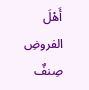أَهْلَ الفروضِ صِنفٌ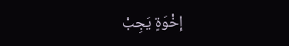إخْوَةٍ يَجِبْ